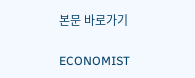본문 바로가기

ECONOMIST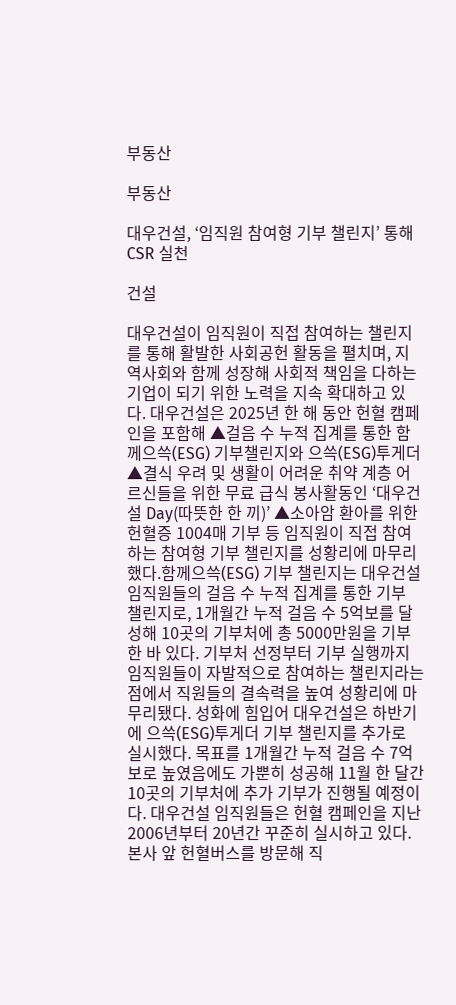부동산

부동산

대우건설, ‘임직원 참여형 기부 챌린지’ 통해 CSR 실천

건설

대우건설이 임직원이 직접 참여하는 챌린지를 통해 활발한 사회공헌 활동을 펼치며, 지역사회와 함께 성장해 사회적 책임을 다하는 기업이 되기 위한 노력을 지속 확대하고 있다. 대우건설은 2025년 한 해 동안 헌혈 캠페인을 포함해 ▲걸음 수 누적 집계를 통한 함께으쓱(ESG) 기부챌린지와 으쓱(ESG)투게더 ▲결식 우려 및 생활이 어려운 취약 계층 어르신들을 위한 무료 급식 봉사활동인 ‘대우건설 Day(따뜻한 한 끼)’ ▲소아암 환아를 위한 헌혈증 1004매 기부 등 임직원이 직접 참여하는 참여형 기부 챌린지를 성황리에 마무리했다.함께으쓱(ESG) 기부 챌린지는 대우건설 임직원들의 걸음 수 누적 집계를 통한 기부 챌린지로, 1개월간 누적 걸음 수 5억보를 달성해 10곳의 기부처에 총 5000만원을 기부한 바 있다. 기부처 선정부터 기부 실행까지 임직원들이 자발적으로 참여하는 챌린지라는 점에서 직원들의 결속력을 높여 성황리에 마무리됐다. 성화에 힘입어 대우건설은 하반기에 으쓱(ESG)투게더 기부 챌린지를 추가로 실시했다. 목표를 1개월간 누적 걸음 수 7억보로 높였음에도 가뿐히 성공해 11월 한 달간 10곳의 기부처에 추가 기부가 진행될 예정이다. 대우건설 임직원들은 헌혈 캠페인을 지난 2006년부터 20년간 꾸준히 실시하고 있다. 본사 앞 헌혈버스를 방문해 직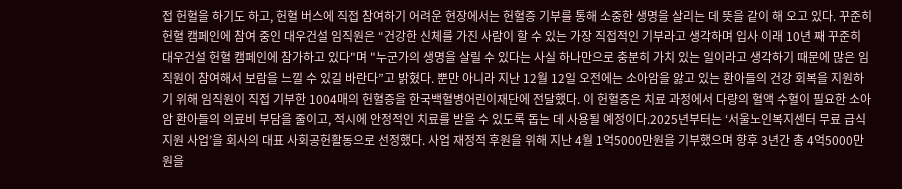접 헌혈을 하기도 하고, 헌혈 버스에 직접 참여하기 어려운 현장에서는 헌혈증 기부를 통해 소중한 생명을 살리는 데 뜻을 같이 해 오고 있다. 꾸준히 헌혈 캠페인에 참여 중인 대우건설 임직원은 “건강한 신체를 가진 사람이 할 수 있는 가장 직접적인 기부라고 생각하며 입사 이래 10년 째 꾸준히 대우건설 헌혈 캠페인에 참가하고 있다"며 "누군가의 생명을 살릴 수 있다는 사실 하나만으로 충분히 가치 있는 일이라고 생각하기 때문에 많은 임직원이 참여해서 보람을 느낄 수 있길 바란다”고 밝혔다. 뿐만 아니라 지난 12월 12일 오전에는 소아암을 앓고 있는 환아들의 건강 회복을 지원하기 위해 임직원이 직접 기부한 1004매의 헌혈증을 한국백혈병어린이재단에 전달했다. 이 헌혈증은 치료 과정에서 다량의 혈액 수혈이 필요한 소아암 환아들의 의료비 부담을 줄이고, 적시에 안정적인 치료를 받을 수 있도록 돕는 데 사용될 예정이다.2025년부터는 ‘서울노인복지센터 무료 급식 지원 사업’을 회사의 대표 사회공헌활동으로 선정했다. 사업 재정적 후원을 위해 지난 4월 1억5000만원을 기부했으며 향후 3년간 총 4억5000만원을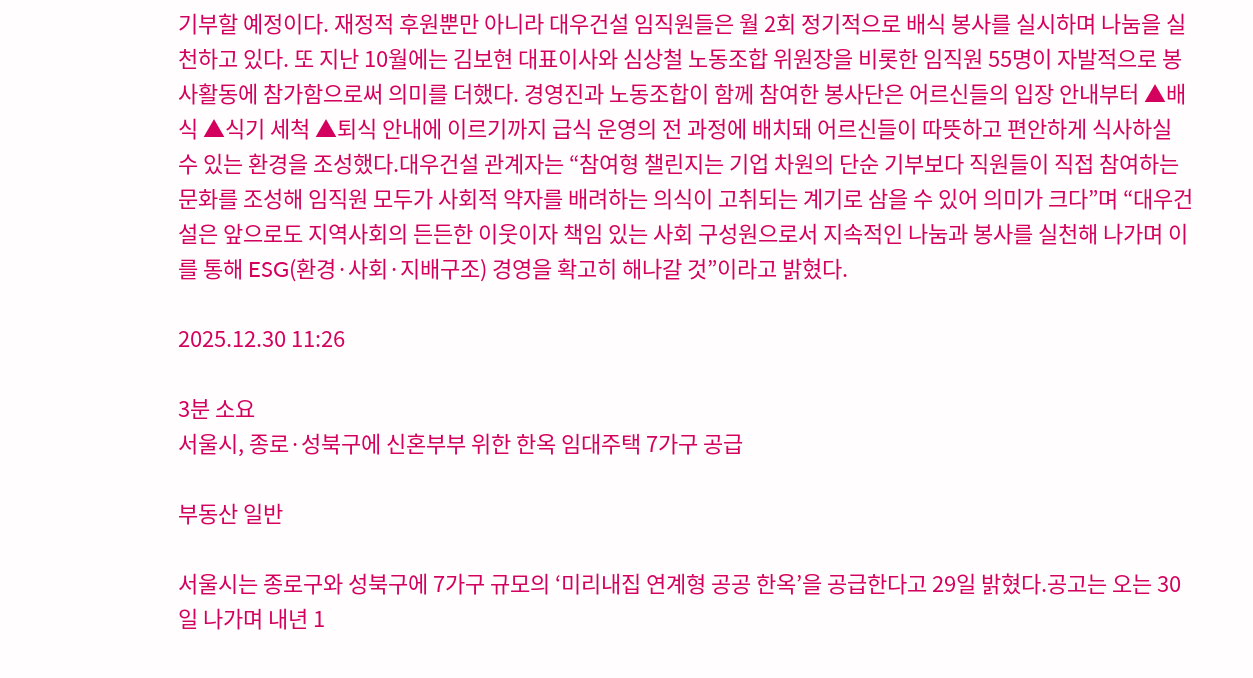기부할 예정이다. 재정적 후원뿐만 아니라 대우건설 임직원들은 월 2회 정기적으로 배식 봉사를 실시하며 나눔을 실천하고 있다. 또 지난 10월에는 김보현 대표이사와 심상철 노동조합 위원장을 비롯한 임직원 55명이 자발적으로 봉사활동에 참가함으로써 의미를 더했다. 경영진과 노동조합이 함께 참여한 봉사단은 어르신들의 입장 안내부터 ▲배식 ▲식기 세척 ▲퇴식 안내에 이르기까지 급식 운영의 전 과정에 배치돼 어르신들이 따뜻하고 편안하게 식사하실 수 있는 환경을 조성했다.대우건설 관계자는 “참여형 챌린지는 기업 차원의 단순 기부보다 직원들이 직접 참여하는 문화를 조성해 임직원 모두가 사회적 약자를 배려하는 의식이 고취되는 계기로 삼을 수 있어 의미가 크다”며 “대우건설은 앞으로도 지역사회의 든든한 이웃이자 책임 있는 사회 구성원으로서 지속적인 나눔과 봉사를 실천해 나가며 이를 통해 ESG(환경·사회·지배구조) 경영을 확고히 해나갈 것”이라고 밝혔다.

2025.12.30 11:26

3분 소요
서울시, 종로·성북구에 신혼부부 위한 한옥 임대주택 7가구 공급

부동산 일반

서울시는 종로구와 성북구에 7가구 규모의 ‘미리내집 연계형 공공 한옥’을 공급한다고 29일 밝혔다.공고는 오는 30일 나가며 내년 1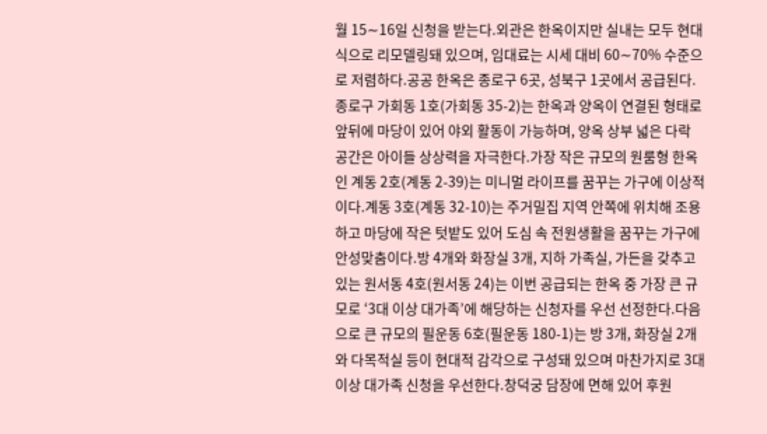월 15∼16일 신청을 받는다.외관은 한옥이지만 실내는 모두 현대식으로 리모델링돼 있으며, 임대료는 시세 대비 60∼70% 수준으로 저렴하다.공공 한옥은 종로구 6곳, 성북구 1곳에서 공급된다. 종로구 가회동 1호(가회동 35-2)는 한옥과 양옥이 연결된 형태로 앞뒤에 마당이 있어 야외 활동이 가능하며, 양옥 상부 넓은 다락 공간은 아이들 상상력을 자극한다.가장 작은 규모의 원룸형 한옥인 계동 2호(계동 2-39)는 미니멀 라이프를 꿈꾸는 가구에 이상적이다.계동 3호(계동 32-10)는 주거밀집 지역 안쪽에 위치해 조용하고 마당에 작은 텃밭도 있어 도심 속 전원생활을 꿈꾸는 가구에 안성맞춤이다.방 4개와 화장실 3개, 지하 가족실, 가든을 갖추고 있는 원서동 4호(원서동 24)는 이번 공급되는 한옥 중 가장 큰 규모로 ‘3대 이상 대가족’에 해당하는 신청자를 우선 선정한다.다음으로 큰 규모의 필운동 6호(필운동 180-1)는 방 3개, 화장실 2개와 다목적실 등이 현대적 감각으로 구성돼 있으며 마찬가지로 3대 이상 대가족 신청을 우선한다.창덕궁 담장에 면해 있어 후원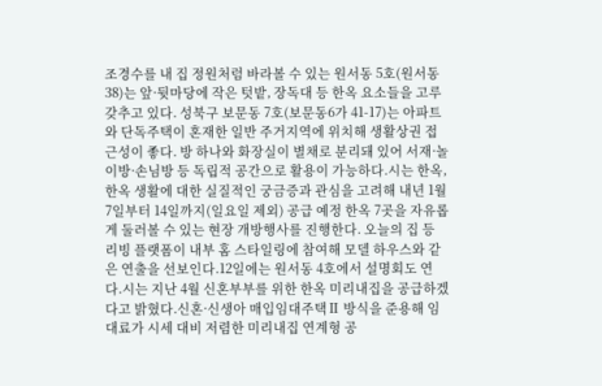조경수를 내 집 정원처럼 바라볼 수 있는 원서동 5호(원서동 38)는 앞·뒷마당에 작은 텃밭, 장독대 등 한옥 요소들을 고루 갖추고 있다. 성북구 보문동 7호(보문동6가 41-17)는 아파트와 단독주택이 혼재한 일반 주거지역에 위치해 생활상권 접근성이 좋다. 방 하나와 화장실이 별채로 분리돼 있어 서재·놀이방·손님방 등 독립적 공간으로 활용이 가능하다.시는 한옥, 한옥 생활에 대한 실질적인 궁금증과 관심을 고려해 내년 1월 7일부터 14일까지(일요일 제외) 공급 예정 한옥 7곳을 자유롭게 둘러볼 수 있는 현장 개방행사를 진행한다. 오늘의 집 등 리빙 플랫폼이 내부 홈 스타일링에 참여해 모델 하우스와 같은 연출을 선보인다.12일에는 원서동 4호에서 설명회도 연다.시는 지난 4월 신혼부부를 위한 한옥 미리내집을 공급하겠다고 밝혔다.신혼·신생아 매입임대주택Ⅱ 방식을 준용해 임대료가 시세 대비 저렴한 미리내집 연계형 공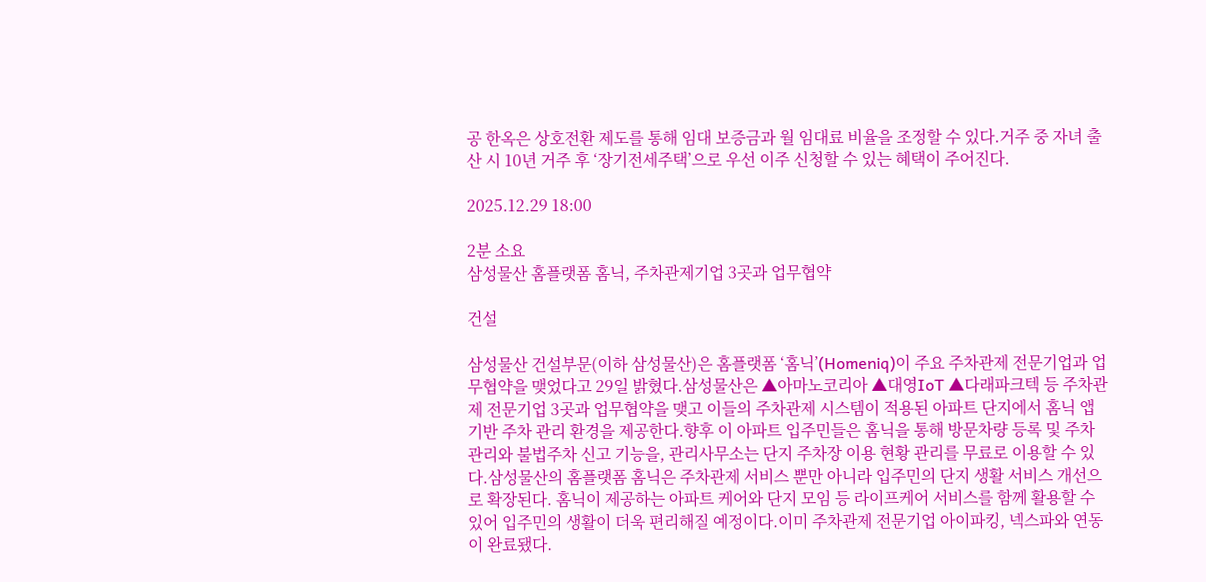공 한옥은 상호전환 제도를 통해 임대 보증금과 월 임대료 비율을 조정할 수 있다.거주 중 자녀 출산 시 10년 거주 후 ‘장기전세주택’으로 우선 이주 신청할 수 있는 혜택이 주어진다.

2025.12.29 18:00

2분 소요
삼성물산 홈플랫폼 홈닉, 주차관제기업 3곳과 업무협약

건설

삼성물산 건설부문(이하 삼성물산)은 홈플랫폼 ‘홈닉’(Homeniq)이 주요 주차관제 전문기업과 업무협약을 맺었다고 29일 밝혔다.삼성물산은 ▲아마노코리아 ▲대영IoT ▲다래파크텍 등 주차관제 전문기업 3곳과 업무협약을 맺고 이들의 주차관제 시스템이 적용된 아파트 단지에서 홈닉 앱 기반 주차 관리 환경을 제공한다.향후 이 아파트 입주민들은 홈닉을 통해 방문차량 등록 및 주차 관리와 불법주차 신고 기능을, 관리사무소는 단지 주차장 이용 현황 관리를 무료로 이용할 수 있다.삼성물산의 홈플랫폼 홈닉은 주차관제 서비스 뿐만 아니라 입주민의 단지 생활 서비스 개선으로 확장된다. 홈닉이 제공하는 아파트 케어와 단지 모임 등 라이프케어 서비스를 함께 활용할 수 있어 입주민의 생활이 더욱 편리해질 예정이다.이미 주차관제 전문기업 아이파킹, 넥스파와 연동이 완료됐다.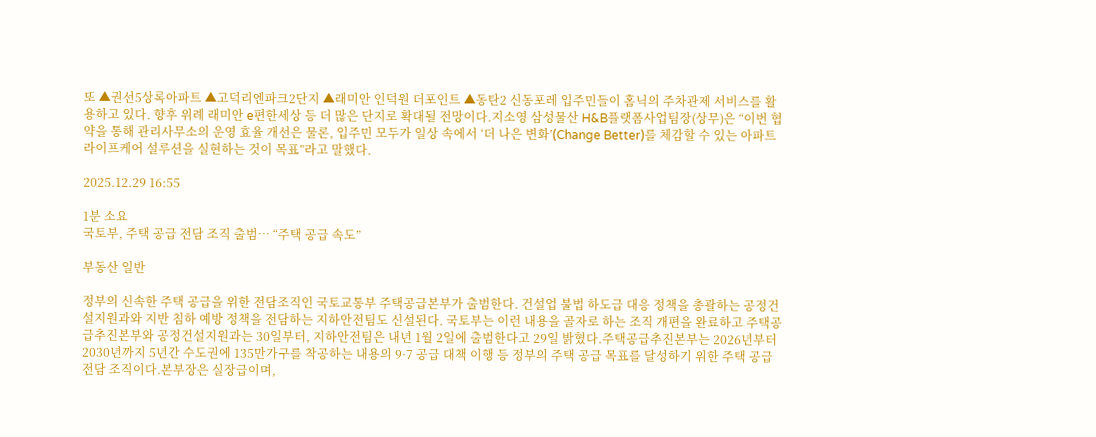또 ▲권선5상록아파트 ▲고덕리엔파크2단지 ▲래미안 인덕원 더포인트 ▲동탄2 신동포레 입주민들이 홈닉의 주차관제 서비스를 활용하고 있다. 향후 위례 래미안 e편한세상 등 더 많은 단지로 확대될 전망이다.지소영 삼성물산 H&B플랫폼사업팀장(상무)은 “이번 협약을 통해 관리사무소의 운영 효율 개선은 물론, 입주민 모두가 일상 속에서 ‘더 나은 변화’(Change Better)를 체감할 수 있는 아파트 라이프케어 설루션을 실현하는 것이 목표”라고 말했다.

2025.12.29 16:55

1분 소요
국토부, 주택 공급 전담 조직 출범… “주택 공급 속도”

부동산 일반

정부의 신속한 주택 공급을 위한 전담조직인 국토교통부 주택공급본부가 출범한다. 건설업 불법 하도급 대응 정책을 총괄하는 공정건설지원과와 지반 침하 예방 정책을 전담하는 지하안전팀도 신설된다. 국토부는 이런 내용을 골자로 하는 조직 개편을 완료하고 주택공급추진본부와 공정건설지원과는 30일부터, 지하안전팀은 내년 1월 2일에 출범한다고 29일 밝혔다.주택공급추진본부는 2026년부터 2030년까지 5년간 수도권에 135만가구를 착공하는 내용의 9·7 공급 대책 이행 등 정부의 주택 공급 목표를 달성하기 위한 주택 공급 전담 조직이다.본부장은 실장급이며,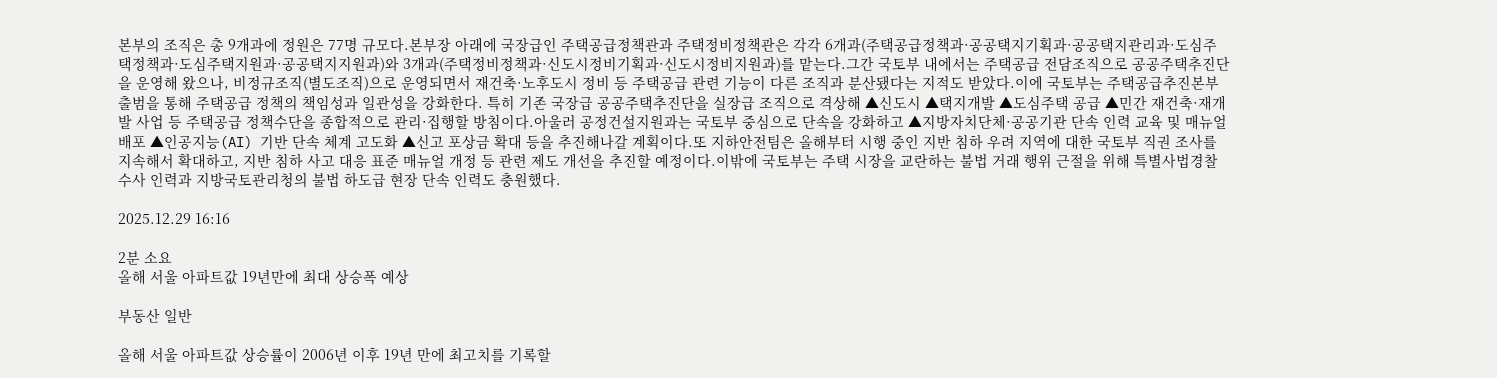본부의 조직은 총 9개과에 정원은 77명 규모다.본부장 아래에 국장급인 주택공급정책관과 주택정비정책관은 각각 6개과(주택공급정책과·공공택지기획과·공공택지관리과·도심주택정책과·도심주택지원과·공공택지지원과)와 3개과(주택정비정책과·신도시정비기획과·신도시정비지원과)를 맡는다.그간 국토부 내에서는 주택공급 전담조직으로 공공주택추진단을 운영해 왔으나, 비정규조직(별도조직)으로 운영되면서 재건축·노후도시 정비 등 주택공급 관련 기능이 다른 조직과 분산됐다는 지적도 받았다.이에 국토부는 주택공급추진본부 출범을 통해 주택공급 정책의 책임성과 일관성을 강화한다. 특히 기존 국장급 공공주택추진단을 실장급 조직으로 격상해 ▲신도시 ▲택지개발 ▲도심주택 공급 ▲민간 재건축·재개발 사업 등 주택공급 정책수단을 종합적으로 관리·집행할 방침이다.아울러 공정건설지원과는 국토부 중심으로 단속을 강화하고 ▲지방자치단체·공공기관 단속 인력 교육 및 매뉴얼 배포 ▲인공지능(AI) 기반 단속 체계 고도화 ▲신고 포상금 확대 등을 추진해나갈 계획이다.또 지하안전팀은 올해부터 시행 중인 지반 침하 우려 지역에 대한 국토부 직권 조사를 지속해서 확대하고, 지반 침하 사고 대응 표준 매뉴얼 개정 등 관련 제도 개선을 추진할 예정이다.이밖에 국토부는 주택 시장을 교란하는 불법 거래 행위 근절을 위해 특별사법경찰 수사 인력과 지방국토관리청의 불법 하도급 현장 단속 인력도 충원했다.

2025.12.29 16:16

2분 소요
올해 서울 아파트값 19년만에 최대 상승폭 예상

부동산 일반

올해 서울 아파트값 상승률이 2006년 이후 19년 만에 최고치를 기록할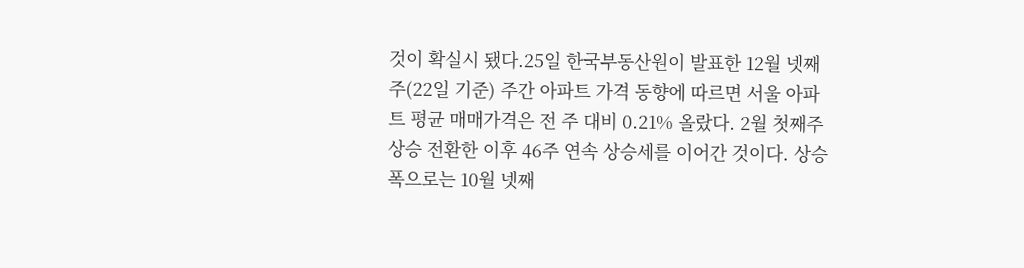것이 확실시 됐다.25일 한국부동산원이 발표한 12월 넷째 주(22일 기준) 주간 아파트 가격 동향에 따르면 서울 아파트 평균 매매가격은 전 주 대비 0.21% 올랐다. 2월 첫째주 상승 전환한 이후 46주 연속 상승세를 이어간 것이다. 상승 폭으로는 10월 넷째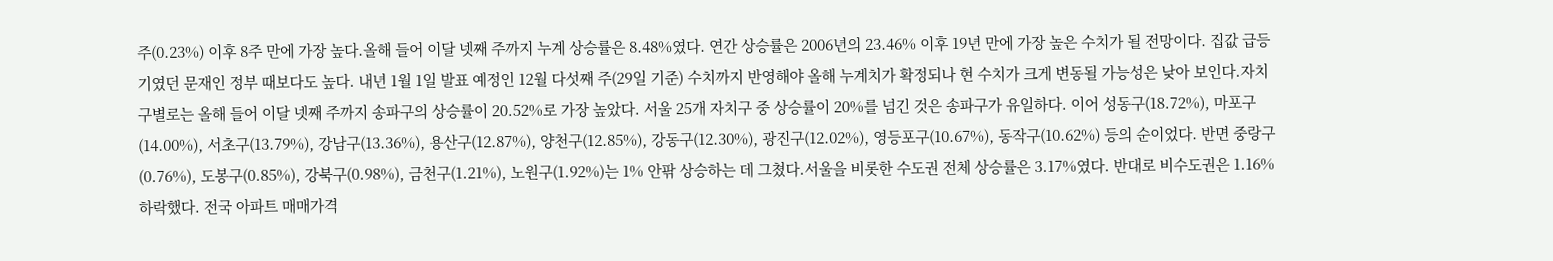주(0.23%) 이후 8주 만에 가장 높다.올해 들어 이달 넷째 주까지 누계 상승률은 8.48%였다. 연간 상승률은 2006년의 23.46% 이후 19년 만에 가장 높은 수치가 될 전망이다. 집값 급등기였던 문재인 정부 때보다도 높다. 내년 1월 1일 발표 예정인 12월 다섯째 주(29일 기준) 수치까지 반영해야 올해 누계치가 확정되나 현 수치가 크게 변동될 가능성은 낮아 보인다.자치구별로는 올해 들어 이달 넷째 주까지 송파구의 상승률이 20.52%로 가장 높았다. 서울 25개 자치구 중 상승률이 20%를 넘긴 것은 송파구가 유일하다. 이어 성동구(18.72%), 마포구(14.00%), 서초구(13.79%), 강남구(13.36%), 용산구(12.87%), 양천구(12.85%), 강동구(12.30%), 광진구(12.02%), 영등포구(10.67%), 동작구(10.62%) 등의 순이었다. 반면 중랑구(0.76%), 도봉구(0.85%), 강북구(0.98%), 금천구(1.21%), 노원구(1.92%)는 1% 안팎 상승하는 데 그쳤다.서울을 비롯한 수도권 전체 상승률은 3.17%였다. 반대로 비수도권은 1.16% 하락했다. 전국 아파트 매매가격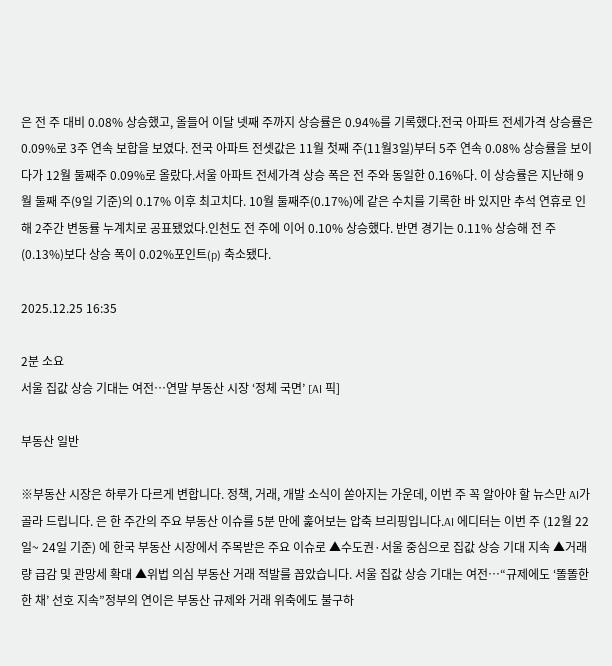은 전 주 대비 0.08% 상승했고, 올들어 이달 넷째 주까지 상승률은 0.94%를 기록했다.전국 아파트 전세가격 상승률은 0.09%로 3주 연속 보합을 보였다. 전국 아파트 전셋값은 11월 첫째 주(11월3일)부터 5주 연속 0.08% 상승률을 보이다가 12월 둘째주 0.09%로 올랐다.서울 아파트 전세가격 상승 폭은 전 주와 동일한 0.16%다. 이 상승률은 지난해 9월 둘째 주(9일 기준)의 0.17% 이후 최고치다. 10월 둘째주(0.17%)에 같은 수치를 기록한 바 있지만 추석 연휴로 인해 2주간 변동률 누계치로 공표됐었다.인천도 전 주에 이어 0.10% 상승했다. 반면 경기는 0.11% 상승해 전 주(0.13%)보다 상승 폭이 0.02%포인트(p) 축소됐다.

2025.12.25 16:35

2분 소요
서울 집값 상승 기대는 여전…연말 부동산 시장 ‘정체 국면’ [AI 픽]

부동산 일반

※부동산 시장은 하루가 다르게 변합니다. 정책, 거래, 개발 소식이 쏟아지는 가운데, 이번 주 꼭 알아야 할 뉴스만 AI가 골라 드립니다. 은 한 주간의 주요 부동산 이슈를 5분 만에 훑어보는 압축 브리핑입니다.AI 에디터는 이번 주 (12월 22일~ 24일 기준) 에 한국 부동산 시장에서 주목받은 주요 이슈로 ▲수도권·서울 중심으로 집값 상승 기대 지속 ▲거래량 급감 및 관망세 확대 ▲위법 의심 부동산 거래 적발를 꼽았습니다. 서울 집값 상승 기대는 여전…“규제에도 ‘똘똘한 한 채’ 선호 지속”정부의 연이은 부동산 규제와 거래 위축에도 불구하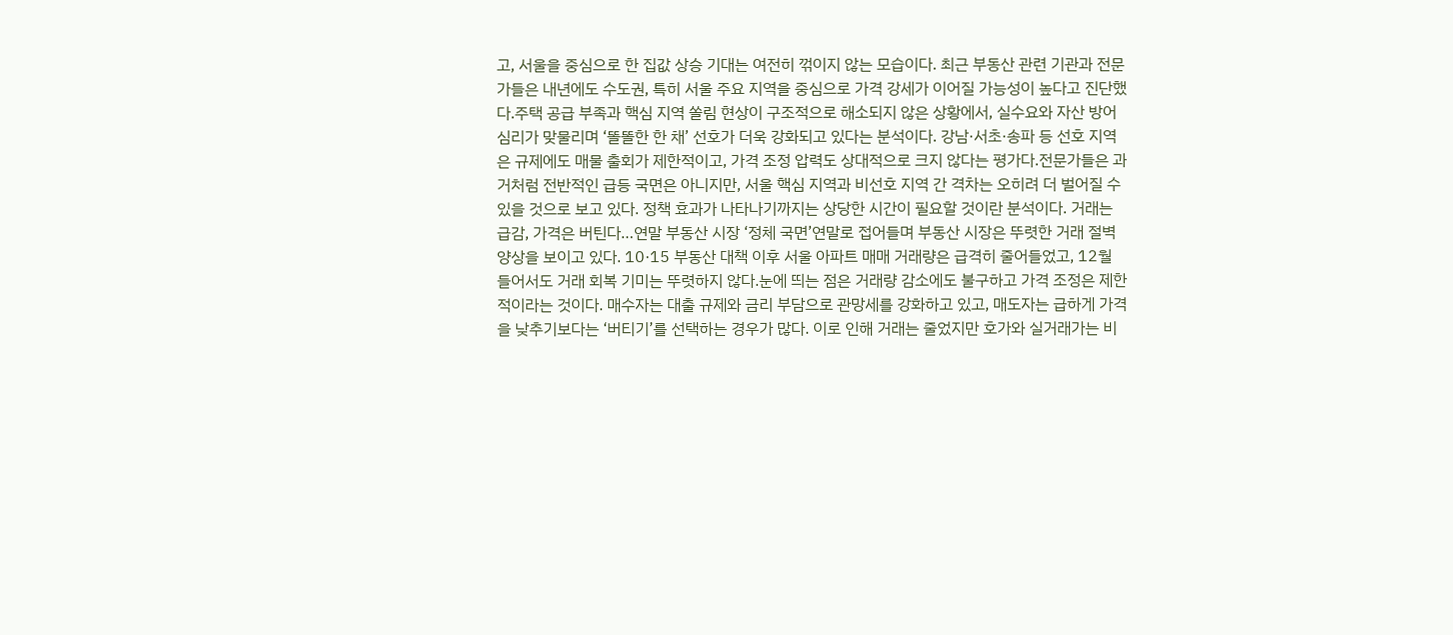고, 서울을 중심으로 한 집값 상승 기대는 여전히 꺾이지 않는 모습이다. 최근 부동산 관련 기관과 전문가들은 내년에도 수도권, 특히 서울 주요 지역을 중심으로 가격 강세가 이어질 가능성이 높다고 진단했다.주택 공급 부족과 핵심 지역 쏠림 현상이 구조적으로 해소되지 않은 상황에서, 실수요와 자산 방어 심리가 맞물리며 ‘똘똘한 한 채’ 선호가 더욱 강화되고 있다는 분석이다. 강남·서초·송파 등 선호 지역은 규제에도 매물 출회가 제한적이고, 가격 조정 압력도 상대적으로 크지 않다는 평가다.전문가들은 과거처럼 전반적인 급등 국면은 아니지만, 서울 핵심 지역과 비선호 지역 간 격차는 오히려 더 벌어질 수 있을 것으로 보고 있다. 정책 효과가 나타나기까지는 상당한 시간이 필요할 것이란 분석이다. 거래는 급감, 가격은 버틴다…연말 부동산 시장 ‘정체 국면’연말로 접어들며 부동산 시장은 뚜렷한 거래 절벽 양상을 보이고 있다. 10·15 부동산 대책 이후 서울 아파트 매매 거래량은 급격히 줄어들었고, 12월 들어서도 거래 회복 기미는 뚜렷하지 않다.눈에 띄는 점은 거래량 감소에도 불구하고 가격 조정은 제한적이라는 것이다. 매수자는 대출 규제와 금리 부담으로 관망세를 강화하고 있고, 매도자는 급하게 가격을 낮추기보다는 ‘버티기’를 선택하는 경우가 많다. 이로 인해 거래는 줄었지만 호가와 실거래가는 비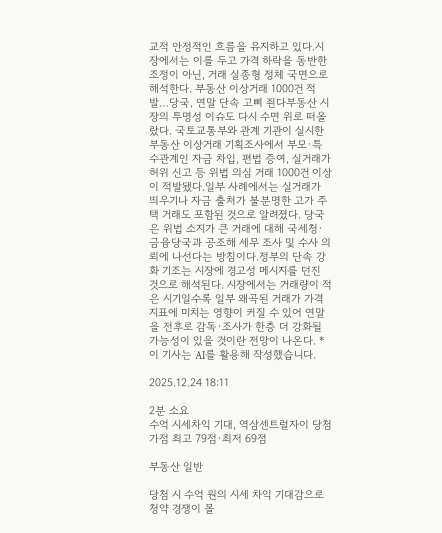교적 안정적인 흐름을 유지하고 있다.시장에서는 이를 두고 가격 하락을 동반한 조정이 아닌, 거래 실종형 정체 국면으로 해석한다. 부동산 이상거래 1000건 적발…당국, 연말 단속 고삐 죈다부동산 시장의 투명성 이슈도 다시 수면 위로 떠올랐다. 국토교통부와 관계 기관이 실시한 부동산 이상거래 기획조사에서 부모·특수관계인 자금 차입, 편법 증여, 실거래가 허위 신고 등 위법 의심 거래 1000건 이상이 적발됐다.일부 사례에서는 실거래가 띄우기나 자금 출처가 불분명한 고가 주택 거래도 포함된 것으로 알려졌다. 당국은 위법 소지가 큰 거래에 대해 국세청·금융당국과 공조해 세무 조사 및 수사 의뢰에 나선다는 방침이다.정부의 단속 강화 기조는 시장에 경고성 메시지를 던진 것으로 해석된다. 시장에서는 거래량이 적은 시기일수록 일부 왜곡된 거래가 가격 지표에 미치는 영향이 커질 수 있어 연말을 전후로 감독·조사가 한층 더 강화될 가능성이 있을 것이란 전망이 나온다. *이 기사는 AI를 활용해 작성했습니다.

2025.12.24 18:11

2분 소요
수억 시세차익 기대, 역삼센트럴자이 당첨 가점 최고 79점·최저 69점

부동산 일반

당첨 시 수억 원의 시세 차익 기대감으로 청약 경쟁이 몰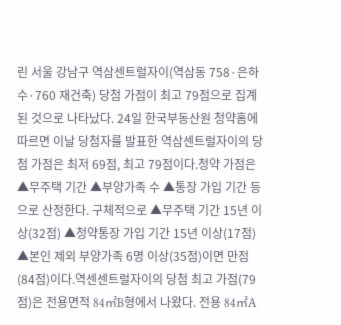린 서울 강남구 역삼센트럴자이(역삼동 758·은하수·760 재건축) 당첨 가점이 최고 79점으로 집계된 것으로 나타났다. 24일 한국부동산원 청약홈에 따르면 이날 당첨자를 발표한 역삼센트럴자이의 당첨 가점은 최저 69점, 최고 79점이다.청약 가점은 ▲무주택 기간 ▲부양가족 수 ▲통장 가입 기간 등으로 산정한다. 구체적으로 ▲무주택 기간 15년 이상(32점) ▲청약통장 가입 기간 15년 이상(17점) ▲본인 제외 부양가족 6명 이상(35점)이면 만점(84점)이다.역센센트럴자이의 당첨 최고 가점(79점)은 전용면적 84㎡B형에서 나왔다. 전용 84㎡A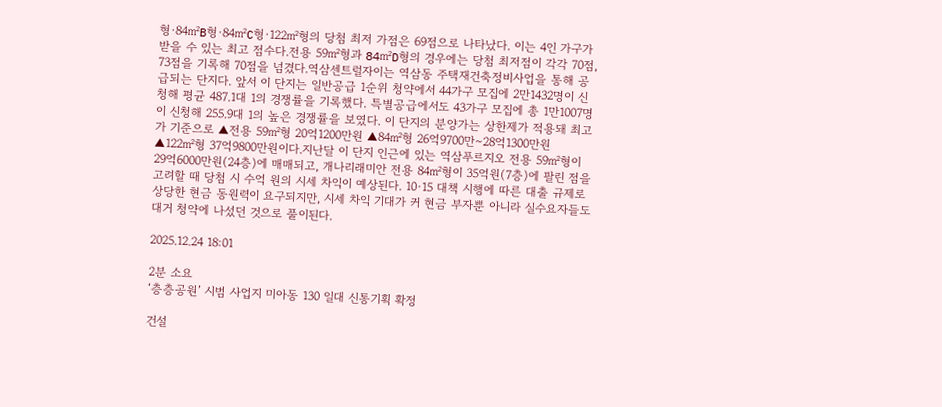형·84㎡B형·84㎡C형·122㎡형의 당첨 최저 가점은 69점으로 나타났다. 이는 4인 가구가 받을 수 있는 최고 점수다.전용 59㎡형과 84㎡D형의 경우에는 당첨 최저점이 각각 70점, 73점을 기록해 70점을 넘겼다.역삼센트럴자이는 역삼동 주택재건축정비사업을 통해 공급되는 단지다. 앞서 이 단지는 일반공급 1순위 청약에서 44가구 모집에 2만1432명이 신청해 평균 487.1대 1의 경쟁률을 기록했다. 특별공급에서도 43가구 모집에 총 1만1007명이 신청해 255.9대 1의 높은 경쟁률을 보였다. 이 단지의 분양가는 상한제가 적용돼 최고가 기준으로 ▲전용 59㎡형 20억1200만원 ▲84㎡형 26억9700만∼28억1300만원 ▲122㎡형 37억9800만원이다.지난달 이 단지 인근에 있는 역삼푸르지오 전용 59㎡형이 29억6000만원(24층)에 매매되고, 개나리래미안 전용 84㎡형이 35억원(7층)에 팔린 점을 고려할 때 당첨 시 수억 원의 시세 차익이 예상된다. 10·15 대책 시행에 따른 대출 규제로 상당한 현금 동원력이 요구되지만, 시세 차익 기대가 커 현금 부자뿐 아니라 실수요자들도 대거 청약에 나섰던 것으로 풀이된다.

2025.12.24 18:01

2분 소요
‘층층공원’ 시범 사업지 미아동 130 일대 신통기획 확정

건설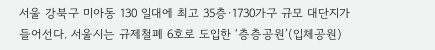서울 강북구 미아동 130 일대에 최고 35층·1730가구 규모 대단지가 들어선다. 서울시는 규제철폐 6호로 도입한 ‘층층공원’(입체공원)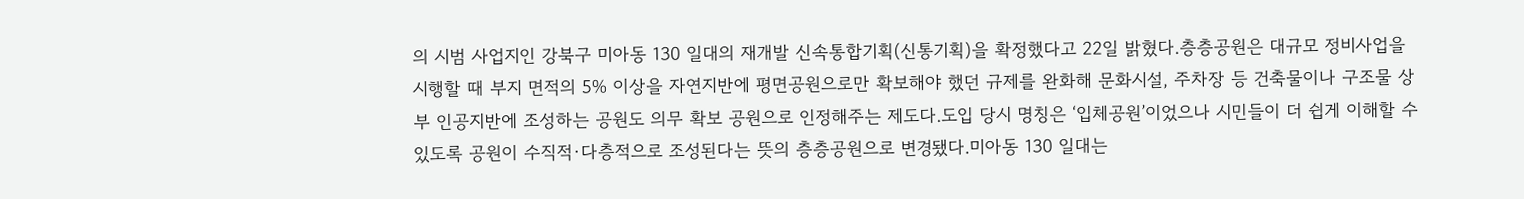의 시범 사업지인 강북구 미아동 130 일대의 재개발 신속통합기획(신통기획)을 확정했다고 22일 밝혔다.층층공원은 대규모 정비사업을 시행할 때 부지 면적의 5% 이상을 자연지반에 평면공원으로만 확보해야 했던 규제를 완화해 문화시설, 주차장 등 건축물이나 구조물 상부 인공지반에 조성하는 공원도 의무 확보 공원으로 인정해주는 제도다.도입 당시 명칭은 ‘입체공원’이었으나 시민들이 더 쉽게 이해할 수 있도록 공원이 수직적·다층적으로 조성된다는 뜻의 층층공원으로 변경됐다.미아동 130 일대는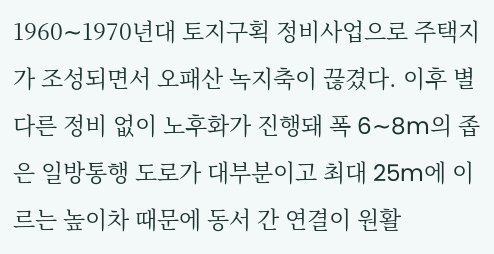1960∼1970년대 토지구획 정비사업으로 주택지가 조성되면서 오패산 녹지축이 끊겼다. 이후 별다른 정비 없이 노후화가 진행돼 폭 6∼8m의 좁은 일방통행 도로가 대부분이고 최대 25m에 이르는 높이차 때문에 동서 간 연결이 원활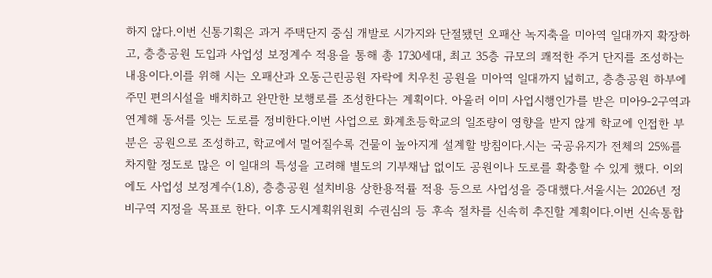하지 않다.이번 신통기획은 과거 주택단지 중심 개발로 시가지와 단절됐던 오패산 녹지축을 미아역 일대까지 확장하고, 층층공원 도입과 사업성 보정계수 적용을 통해 총 1730세대, 최고 35층 규모의 쾌적한 주거 단지를 조성하는 내용이다.이를 위해 시는 오패산과 오동근린공원 자락에 치우친 공원을 미아역 일대까지 넓히고, 층층공원 하부에 주민 편의시설을 배치하고 완만한 보행로를 조성한다는 계획이다. 아울러 이미 사업시행인가를 받은 미아9-2구역과 연계해 동서를 잇는 도로를 정비한다.이번 사업으로 화계초등학교의 일조량이 영향을 받지 않게 학교에 인접한 부분은 공원으로 조성하고, 학교에서 멀어질수록 건물이 높아지게 설계할 방침이다.시는 국공유지가 전체의 25%를 차지할 정도로 많은 이 일대의 특성을 고려해 별도의 기부채납 없이도 공원이나 도로를 확충할 수 있게 했다. 이외에도 사업성 보정계수(1.8), 층층공원 설치비용 상한용적률 적용 등으로 사업성을 증대했다.서울시는 2026년 정비구역 지정을 목표로 한다. 이후 도시계획위원회 수권심의 등 후속 절차를 신속히 추진할 계획이다.이번 신속통합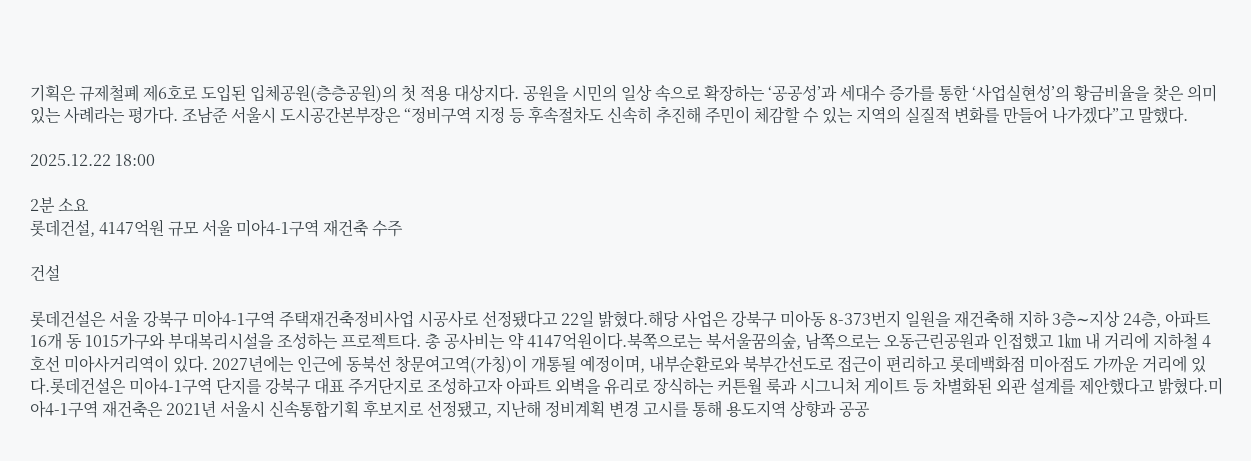기획은 규제철폐 제6호로 도입된 입체공원(층층공원)의 첫 적용 대상지다. 공원을 시민의 일상 속으로 확장하는 ‘공공성’과 세대수 증가를 통한 ‘사업실현성’의 황금비율을 찾은 의미 있는 사례라는 평가다. 조남준 서울시 도시공간본부장은 “정비구역 지정 등 후속절차도 신속히 추진해 주민이 체감할 수 있는 지역의 실질적 변화를 만들어 나가겠다”고 말했다.

2025.12.22 18:00

2분 소요
롯데건설, 4147억원 규모 서울 미아4-1구역 재건축 수주

건설

롯데건설은 서울 강북구 미아4-1구역 주택재건축정비사업 시공사로 선정됐다고 22일 밝혔다.해당 사업은 강북구 미아동 8-373번지 일원을 재건축해 지하 3층∼지상 24층, 아파트 16개 동 1015가구와 부대복리시설을 조성하는 프로젝트다. 총 공사비는 약 4147억원이다.북쪽으로는 북서울꿈의숲, 남쪽으로는 오동근린공원과 인접했고 1㎞ 내 거리에 지하철 4호선 미아사거리역이 있다. 2027년에는 인근에 동북선 창문여고역(가칭)이 개통될 예정이며, 내부순환로와 북부간선도로 접근이 편리하고 롯데백화점 미아점도 가까운 거리에 있다.롯데건설은 미아4-1구역 단지를 강북구 대표 주거단지로 조성하고자 아파트 외벽을 유리로 장식하는 커튼월 룩과 시그니처 게이트 등 차별화된 외관 설계를 제안했다고 밝혔다.미아4-1구역 재건축은 2021년 서울시 신속통합기획 후보지로 선정됐고, 지난해 정비계획 변경 고시를 통해 용도지역 상향과 공공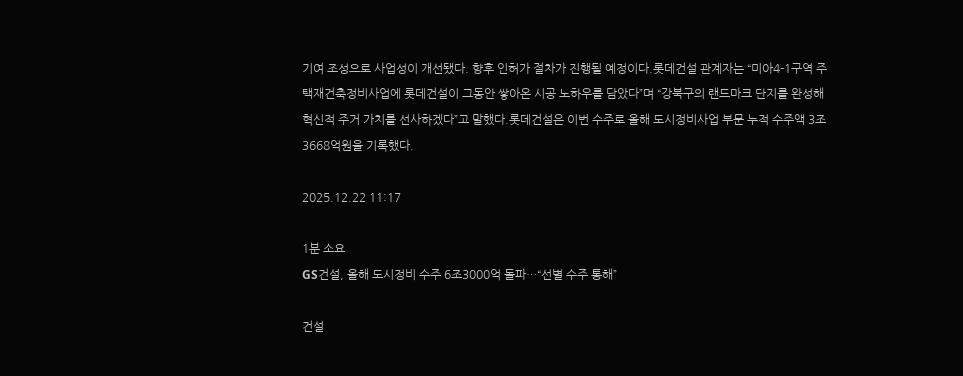기여 조성으로 사업성이 개선됐다. 향후 인허가 절차가 진행될 예정이다.롯데건설 관계자는 “미아4-1구역 주택재건축정비사업에 롯데건설이 그동안 쌓아온 시공 노하우를 담았다”며 “강북구의 랜드마크 단지를 완성해 혁신적 주거 가치를 선사하겠다”고 말했다.롯데건설은 이번 수주로 올해 도시정비사업 부문 누적 수주액 3조3668억원을 기록했다.

2025.12.22 11:17

1분 소요
GS건설, 올해 도시정비 수주 6조3000억 돌파…“선별 수주 통해”

건설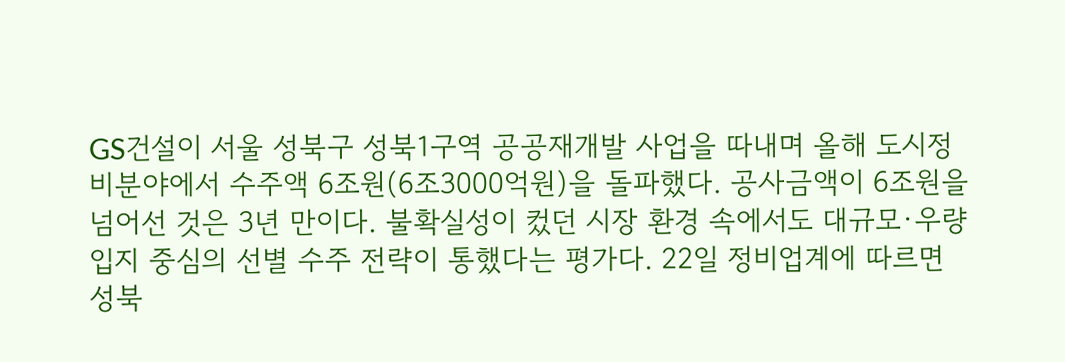GS건설이 서울 성북구 성북1구역 공공재개발 사업을 따내며 올해 도시정비분야에서 수주액 6조원(6조3000억원)을 돌파했다. 공사금액이 6조원을 넘어선 것은 3년 만이다. 불확실성이 컸던 시장 환경 속에서도 대규모·우량 입지 중심의 선별 수주 전략이 통했다는 평가다. 22일 정비업계에 따르면 성북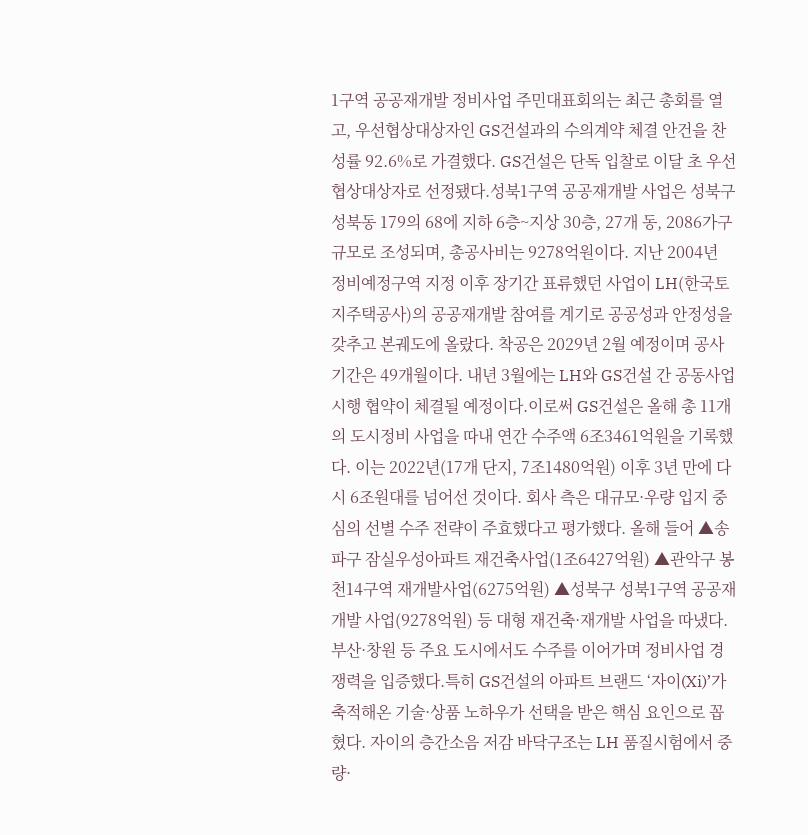1구역 공공재개발 정비사업 주민대표회의는 최근 총회를 열고, 우선협상대상자인 GS건설과의 수의계약 체결 안건을 찬성률 92.6%로 가결했다. GS건설은 단독 입찰로 이달 초 우선협상대상자로 선정됐다.성북1구역 공공재개발 사업은 성북구 성북동 179의 68에 지하 6층~지상 30층, 27개 동, 2086가구 규모로 조성되며, 총공사비는 9278억원이다. 지난 2004년 정비예정구역 지정 이후 장기간 표류했던 사업이 LH(한국토지주택공사)의 공공재개발 참여를 계기로 공공성과 안정성을 갖추고 본궤도에 올랐다. 착공은 2029년 2월 예정이며 공사 기간은 49개월이다. 내년 3월에는 LH와 GS건설 간 공동사업시행 협약이 체결될 예정이다.이로써 GS건설은 올해 총 11개의 도시정비 사업을 따내 연간 수주액 6조3461억원을 기록했다. 이는 2022년(17개 단지, 7조1480억원) 이후 3년 만에 다시 6조원대를 넘어선 것이다. 회사 측은 대규모·우량 입지 중심의 선별 수주 전략이 주효했다고 평가했다. 올해 들어 ▲송파구 잠실우성아파트 재건축사업(1조6427억원) ▲관악구 봉천14구역 재개발사업(6275억원) ▲성북구 성북1구역 공공재개발 사업(9278억원) 등 대형 재건축·재개발 사업을 따냈다. 부산·창원 등 주요 도시에서도 수주를 이어가며 정비사업 경쟁력을 입증했다.특히 GS건설의 아파트 브랜드 ‘자이(Xi)’가 축적해온 기술·상품 노하우가 선택을 받은 핵심 요인으로 꼽혔다. 자이의 층간소음 저감 바닥구조는 LH 품질시험에서 중량·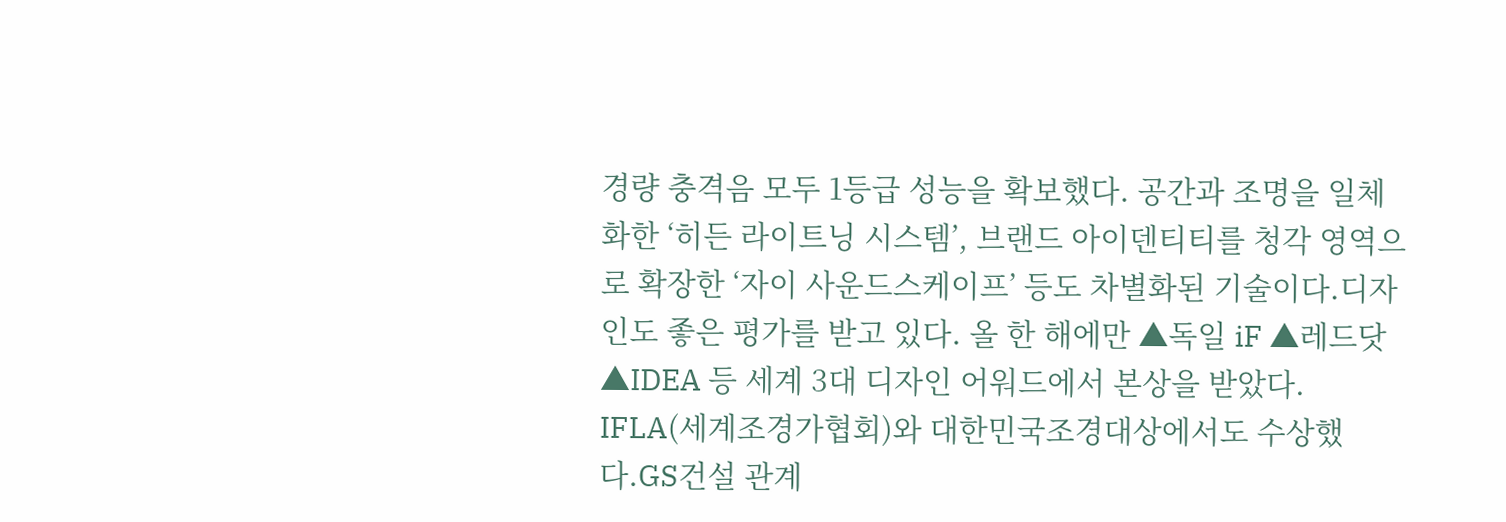경량 충격음 모두 1등급 성능을 확보했다. 공간과 조명을 일체화한 ‘히든 라이트닝 시스템’, 브랜드 아이덴티티를 청각 영역으로 확장한 ‘자이 사운드스케이프’ 등도 차별화된 기술이다.디자인도 좋은 평가를 받고 있다. 올 한 해에만 ▲독일 iF ▲레드닷 ▲IDEA 등 세계 3대 디자인 어워드에서 본상을 받았다. IFLA(세계조경가협회)와 대한민국조경대상에서도 수상했다.GS건설 관계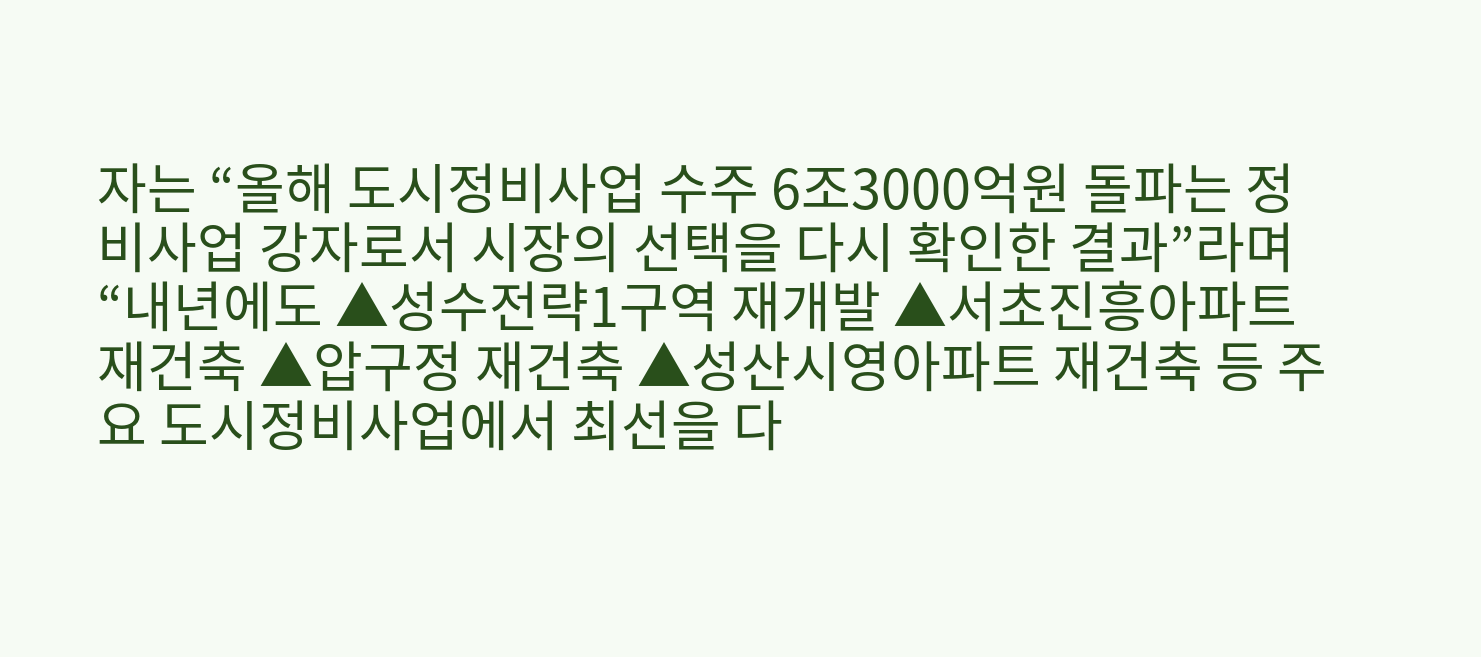자는 “올해 도시정비사업 수주 6조3000억원 돌파는 정비사업 강자로서 시장의 선택을 다시 확인한 결과”라며 “내년에도 ▲성수전략1구역 재개발 ▲서초진흥아파트 재건축 ▲압구정 재건축 ▲성산시영아파트 재건축 등 주요 도시정비사업에서 최선을 다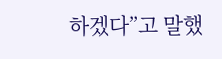하겠다”고 말했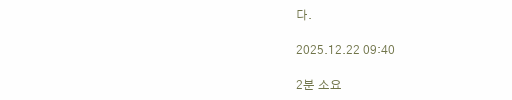다.

2025.12.22 09:40

2분 소요